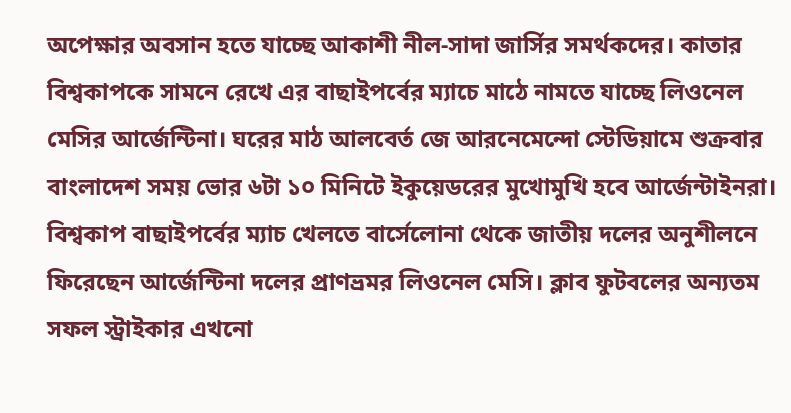অপেক্ষার অবসান হতে যাচ্ছে আকাশী নীল-সাদা জার্সির সমর্থকদের। কাতার বিশ্বকাপকে সামনে রেখে এর বাছাইপর্বের ম্যাচে মাঠে নামতে যাচ্ছে লিওনেল মেসির আর্জেন্টিনা। ঘরের মাঠ আলবের্ত জে আরনেমেন্দো স্টেডিয়ামে শুক্রবার বাংলাদেশ সময় ভোর ৬টা ১০ মিনিটে ইকুয়েডরের মুখোমুখি হবে আর্জেন্টাইনরা।
বিশ্বকাপ বাছাইপর্বের ম্যাচ খেলতে বার্সেলোনা থেকে জাতীয় দলের অনুশীলনে ফিরেছেন আর্জেন্টিনা দলের প্রাণভ্রমর লিওনেল মেসি। ক্লাব ফুটবলের অন্যতম সফল স্ট্রাইকার এখনো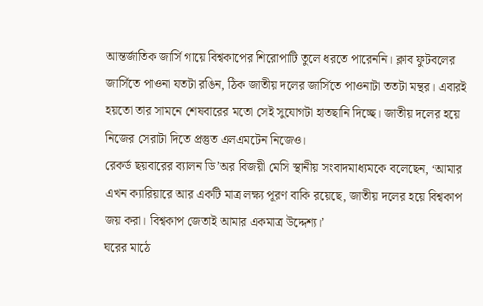আন্তর্জাতিক জার্সি গায়ে বিশ্বকাপের শিরোপাটি তুলে ধরতে পারেননি। ক্লাব ফুটবলের জার্সিতে পাওনা যতটা রঙিন, ঠিক জাতীয় দলের জার্সিতে পাওনাটা ততটা মন্থর। এবারই হয়তো তার সামনে শেষবারের মতো সেই সুযোগটা হাতছানি দিচ্ছে। জাতীয় দলের হয়ে নিজের সেরাটা দিতে প্রস্তুত এলএমটেন নিজেও।
রেকর্ড ছয়বারের ব্যালন ডি’অর বিজয়ী মেসি স্থানীয় সংবাদমাধ্যমকে বলেছেন, ‘আমার এখন ক্যারিয়ারে আর একটি মাত্র লক্ষ্য পূরণ বাকি রয়েছে, জাতীয় দলের হয়ে বিশ্বকাপ জয় করা। বিশ্বকাপ জেতাই আমার একমাত্র উদ্দেশ্য।’
ঘরের মাঠে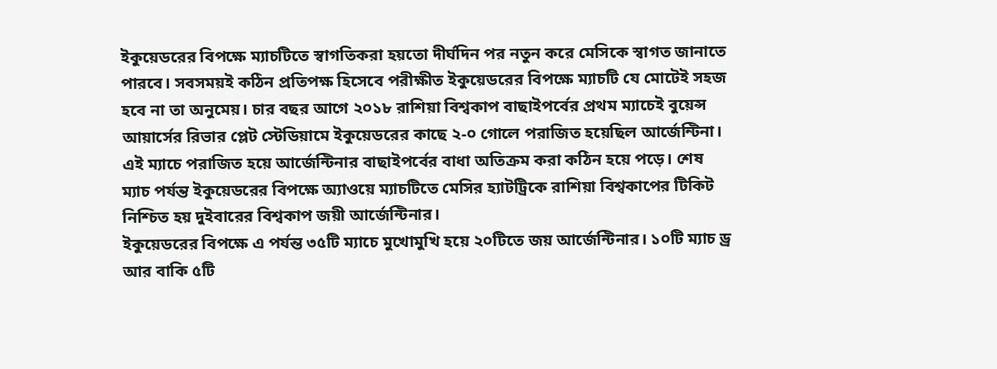ইকুয়েডরের বিপক্ষে ম্যাচটিতে স্বাগতিকরা হয়তো দীর্ঘদিন পর নতুন করে মেসিকে স্বাগত জানাতে পারবে। সবসময়ই কঠিন প্রতিপক্ষ হিসেবে পরীক্ষীত ইকুয়েডরের বিপক্ষে ম্যাচটি যে মোটেই সহজ হবে না তা অনুমেয়। চার বছর আগে ২০১৮ রাশিয়া বিশ্বকাপ বাছাইপর্বের প্রথম ম্যাচেই বুয়েন্স আয়ার্সের রিভার প্লেট স্টেডিয়ামে ইকুয়েডরের কাছে ২-০ গোলে পরাজিত হয়েছিল আর্জেন্টিনা। এই ম্যাচে পরাজিত হয়ে আর্জেন্টিনার বাছাইপর্বের বাধা অতিক্রম করা কঠিন হয়ে পড়ে। শেষ ম্যাচ পর্যন্ত ইকুয়েডরের বিপক্ষে অ্যাওয়ে ম্যাচটিতে মেসির হ্যাটট্রিকে রাশিয়া বিশ্বকাপের টিকিট নিশ্চিত হয় দুইবারের বিশ্বকাপ জয়ী আর্জেন্টিনার।
ইকুয়েডরের বিপক্ষে এ পর্যন্ত ৩৫টি ম্যাচে মুখোমুখি হয়ে ২০টিতে জয় আর্জেন্টিনার। ১০টি ম্যাচ ড্র আর বাকি ৫টি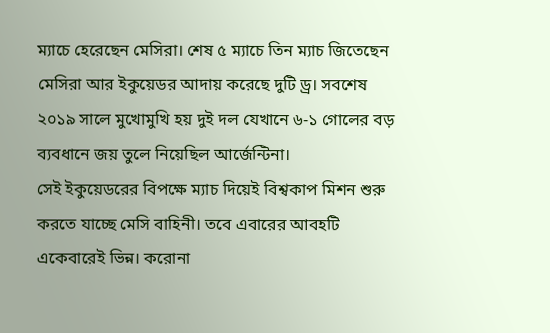ম্যাচে হেরেছেন মেসিরা। শেষ ৫ ম্যাচে তিন ম্যাচ জিতেছেন মেসিরা আর ইকুয়েডর আদায় করেছে দুটি ড্র। সবশেষ ২০১৯ সালে মুখোমুখি হয় দুই দল যেখানে ৬-১ গোলের বড় ব্যবধানে জয় তুলে নিয়েছিল আর্জেন্টিনা।
সেই ইকুয়েডরের বিপক্ষে ম্যাচ দিয়েই বিশ্বকাপ মিশন শুরু করতে যাচ্ছে মেসি বাহিনী। তবে এবারের আবহটি একেবারেই ভিন্ন। করোনা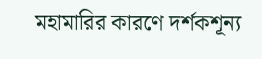মহামারির কারণে দর্শকশূন্য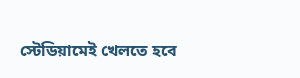স্টেডিয়ামেই খেলতে হবে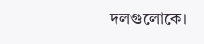দলগুলোকে।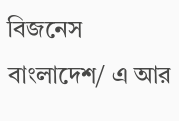বিজনেস বাংলাদেশ/ এ আর